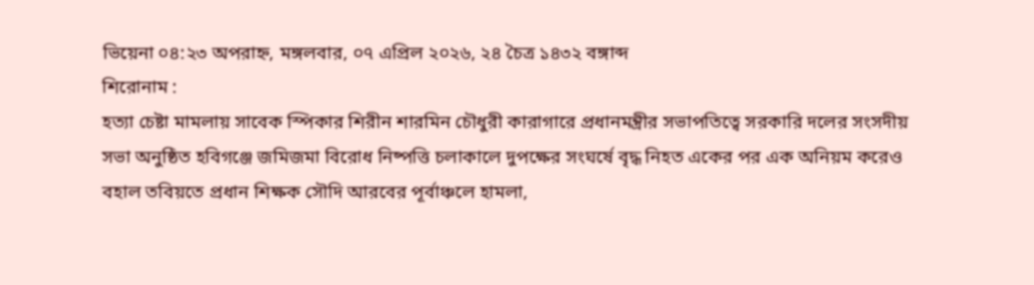ভিয়েনা ০৪:২৩ অপরাহ্ন, মঙ্গলবার, ০৭ এপ্রিল ২০২৬, ২৪ চৈত্র ১৪৩২ বঙ্গাব্দ
শিরোনাম :
হত্যা চেষ্টা মামলায় সাবেক স্পিকার শিরীন শারমিন চৌধুরী কারাগারে প্রধানমন্ত্রীর সভাপতিত্বে সরকারি দলের সংসদীয় সভা অনুষ্ঠিত হবিগঞ্জে জমিজমা বিরোধ নিষ্পত্তি চলাকালে দুপক্ষের সংঘর্ষে বৃদ্ধ নিহত একের পর এক অনিয়ম করেও বহাল তবিয়তে প্রধান শিক্ষক সৌদি আরবের পূর্বাঞ্চলে হামলা,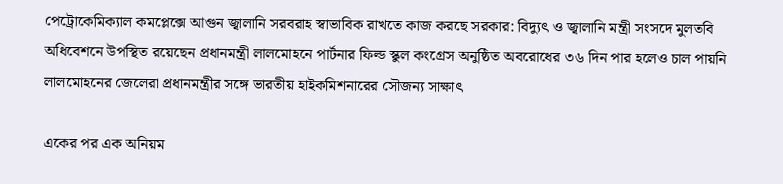পেট্রোকেমিক্যাল কমপ্লেক্সে আগুন জ্বালানি সরবরাহ স্বাভাবিক রাখতে কাজ করছে সরকার: বিদ্যুৎ ও জ্বালানি মন্ত্রী সংসদে মুলতবি অধিবেশনে উপস্থিত রয়েছেন প্রধানমন্ত্রী লালমোহনে পার্টনার ফিল্ড স্কুল কংগ্রেস অনুষ্ঠিত অবরোধের ৩৬ দিন পার হলেও চাল পায়নি লালমোহনের জেলেরা প্রধানমন্ত্রীর সঙ্গে ভারতীয় হাইকমিশনারের সৌজন্য সাক্ষাৎ

একের পর এক অনিয়ম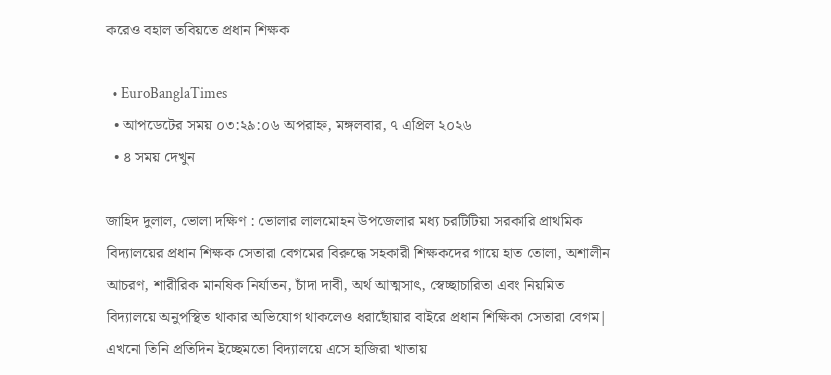করেও বহাল তবিয়তে প্রধান শিক্ষক

  • EuroBanglaTimes
  • আপডেটের সময় ০৩:২৯:০৬ অপরাহ্ন, মঙ্গলবার, ৭ এপ্রিল ২০২৬
  • ৪ সময় দেখুন

জাহিদ দুলাল, ভোলা দক্ষিণ : ভোলার লালমোহন উপজেলার মধ্য চরটিটিয়া সরকারি প্রাথমিক বিদ্যালয়ের প্রধান শিক্ষক সেতারা বেগমের বিরুদ্ধে সহকারী শিক্ষকদের গায়ে হাত তোলা, অশালীন আচরণ, শারীরিক মানষিক নির্যাতন, চাঁদা দাবী, অর্থ আত্মসাৎ, স্বেচ্ছাচারিতা এবং নিয়মিত বিদ্যালয়ে অনুপস্থিত থাকার অভিযোগ থাকলেও ধরাছোঁয়ার বাইরে প্রধান শিক্ষিকা সেতারা বেগম| এখনো তিনি প্রতিদিন ইচ্ছেমতো বিদ্যালয়ে এসে হাজিরা খাতায়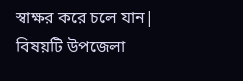স্বাক্ষর করে চলে যান| বিষয়টি উপজেলা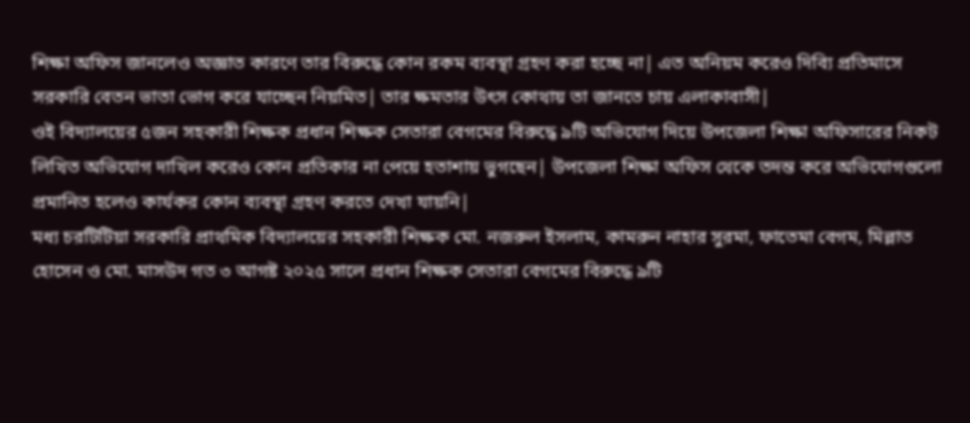শিক্ষা অফিস জানলেও অজ্ঞাত কারণে তার বিরুদ্ধে কোন রকম ব্যবস্থা গ্রহণ করা হচ্ছে না| এত অনিয়ম করেও দিব্যি প্রতিমাসে সরকারি বেতন ভাতা ভোগ করে যাচ্ছেন নিয়মিত| তার ক্ষমতার উৎস কোথায় তা জানতে চায় এলাকাবাসী|
ওই বিদ্যালয়ের ৫জন সহকারী শিক্ষক প্রধান শিক্ষক সেতারা বেগমের বিরুদ্ধে ৯টি অভিযোগ দিয়ে উপজেলা শিক্ষা অফিসারের নিকট লিখিত অভিযোগ দাখিল করেও কোন প্রতিকার না পেয়ে হতাশায় ভুগছেন| উপজেলা শিক্ষা অফিস থেকে তদন্ত করে অভিযোগগুলো প্রমানিত হলেও কার্যকর কোন ব্যবস্থা গ্রহণ করতে দেখা যায়নি|
মধ্য চরটিটিয়া সরকারি প্রাথমিক বিদ্যালয়ের সহকারী শিক্ষক মো. নজরুল ইসলাম, কামরুন নাহার সুরমা, ফাতেমা বেগম, মিল্লাত হোসেন ও মো. মাসউদ গত ৩ আগষ্ট ২০২৫ সালে প্রধান শিক্ষক সেতারা বেগমের বিরুদ্ধে ৯টি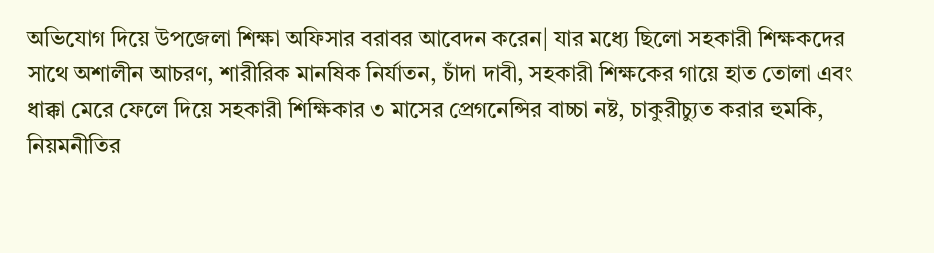অভিযোগ দিয়ে উপজেলা শিক্ষা অফিসার বরাবর আবেদন করেন| যার মধ্যে ছিলো সহকারী শিক্ষকদের সাথে অশালীন আচরণ, শারীরিক মানষিক নির্যাতন, চাঁদা দাবী, সহকারী শিক্ষকের গায়ে হাত তোলা এবং ধাক্কা মেরে ফেলে দিয়ে সহকারী শিক্ষিকার ৩ মাসের প্রেগনেন্সির বাচ্চা নষ্ট, চাকুরীচ্যুত করার হুমকি, নিয়মনীতির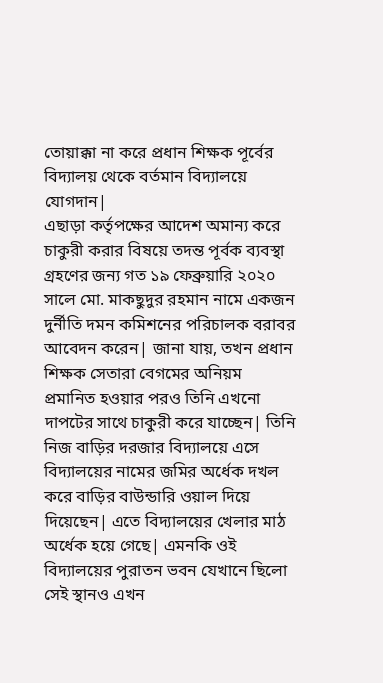তোয়াক্কা না করে প্রধান শিক্ষক পূর্বের বিদ্যালয় থেকে বর্তমান বিদ্যালয়ে যোগদান|
এছাড়া কর্তৃপক্ষের আদেশ অমান্য করে চাকুরী করার বিষয়ে তদন্ত পূর্বক ব্যবস্থা গ্রহণের জন্য গত ১৯ ফেব্রুয়ারি ২০২০ সালে মো. মাকছুদুর রহমান নামে একজন দুর্নীতি দমন কমিশনের পরিচালক বরাবর আবেদন করেন| জানা যায়, তখন প্রধান শিক্ষক সেতারা বেগমের অনিয়ম প্রমানিত হওয়ার পরও তিনি এখনো দাপটের সাথে চাকুরী করে যাচ্ছেন| তিনি নিজ বাড়ির দরজার বিদ্যালয়ে এসে বিদ্যালয়ের নামের জমির অর্ধেক দখল করে বাড়ির বাউন্ডারি ওয়াল দিয়ে দিয়েছেন| এতে বিদ্যালয়ের খেলার মাঠ অর্ধেক হয়ে গেছে| এমনকি ওই বিদ্যালয়ের পুরাতন ভবন যেখানে ছিলো সেই স্থানও এখন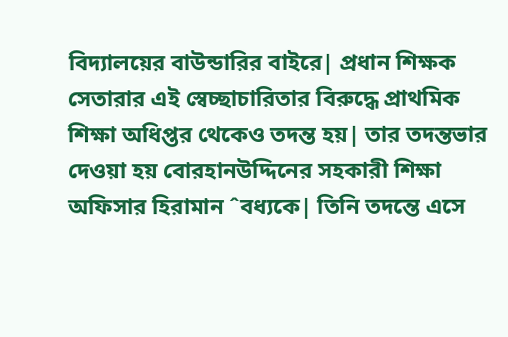বিদ্যালয়ের বাউন্ডারির বাইরে| প্রধান শিক্ষক সেতারার এই স্বেচ্ছাচারিতার বিরুদ্ধে প্রাথমিক শিক্ষা অধিপ্তর থেকেও তদন্ত হয়| তার তদন্তভার দেওয়া হয় বোরহানউদ্দিনের সহকারী শিক্ষা অফিসার হিরামান ˆবধ্যকে| তিনি তদন্তে এসে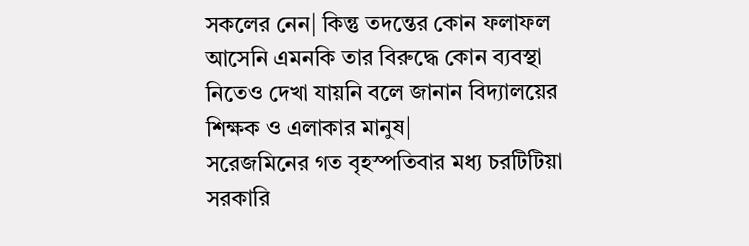সকলের নেন| কিন্তু তদন্তের কোন ফলাফল আসেনি এমনকি তার বিরুদ্ধে কোন ব্যবস্থা নিতেও দেখা যায়নি বলে জানান বিদ্যালয়ের শিক্ষক ও এলাকার মানুষ|
সরেজমিনের গত বৃহস্পতিবার মধ্য চরটিটিয়া সরকারি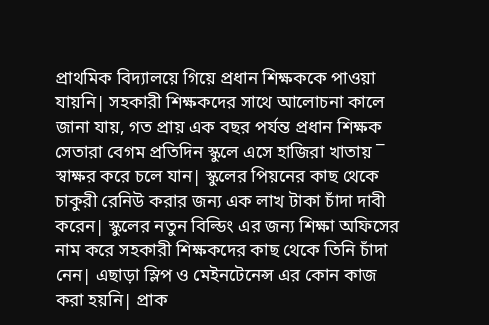প্রাথমিক বিদ্যালয়ে গিয়ে প্রধান শিক্ষককে পাওয়া যায়নি| সহকারী শিক্ষকদের সাথে আলোচনা কালে জানা যায়, গত প্রায় এক বছর পর্যন্ত প্রধান শিক্ষক সেতারা বেগম প্রতিদিন স্কুলে এসে হাজিরা খাতায় ¯ স্বাক্ষর করে চলে যান| স্কুলের পিয়নের কাছ থেকে চাকুরী রেনিউ করার জন্য এক লাখ টাকা চাঁদা দাবী করেন| স্কুলের নতুন বিল্ডিং এর জন্য শিক্ষা অফিসের নাম করে সহকারী শিক্ষকদের কাছ থেকে তিনি চাঁদা নেন| এছাড়া স্লিপ ও মেইনটেনেন্স এর কোন কাজ করা হয়নি| প্রাক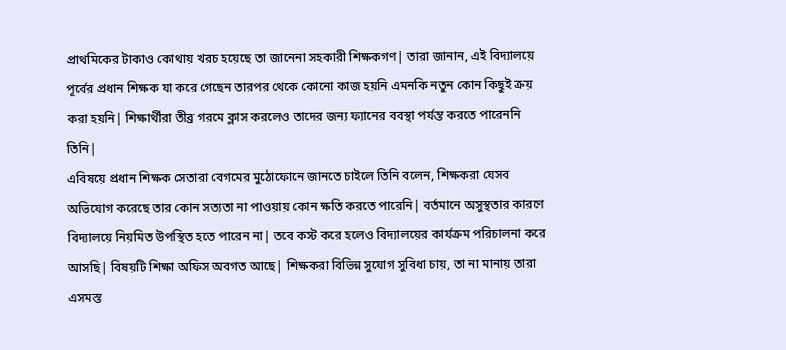প্রাথমিকের টাকাও কোথায় খরচ হয়েছে তা জানেনা সহকারী শিক্ষকগণ| তারা জানান, এই বিদ্যালয়ে পূর্বের প্রধান শিক্ষক যা করে গেছেন তারপর থেকে কোনো কাজ হয়নি এমনকি নতুন কোন কিছুই ক্রয় করা হয়নি| শিক্ষার্থীরা তীব্র গরমে ক্লাস করলেও তাদের জন্য ফ্যানের ববস্থা পর্যন্ত করতে পারেননি তিনি|
এবিষয়ে প্রধান শিক্ষক সেতারা বেগমের মুঠোফোনে জানতে চাইলে তিনি বলেন, শিক্ষকরা যেসব অভিযোগ করেছে তার কোন সত্যতা না পাওয়ায় কোন ক্ষতি করতে পারেনি| বর্তমানে অসুস্থতার কারণে বিদ্যালয়ে নিয়মিত উপস্থিত হতে পারেন না| তবে কস্ট করে হলেও বিদ্যালয়ের কার্যক্রম পরিচালনা করে আসছি| বিষয়টি শিক্ষা অফিস অবগত আছে| শিক্ষকরা বিভিন্ন সুযোগ সুবিধা চায়, তা না মানায় তারা এসমস্ত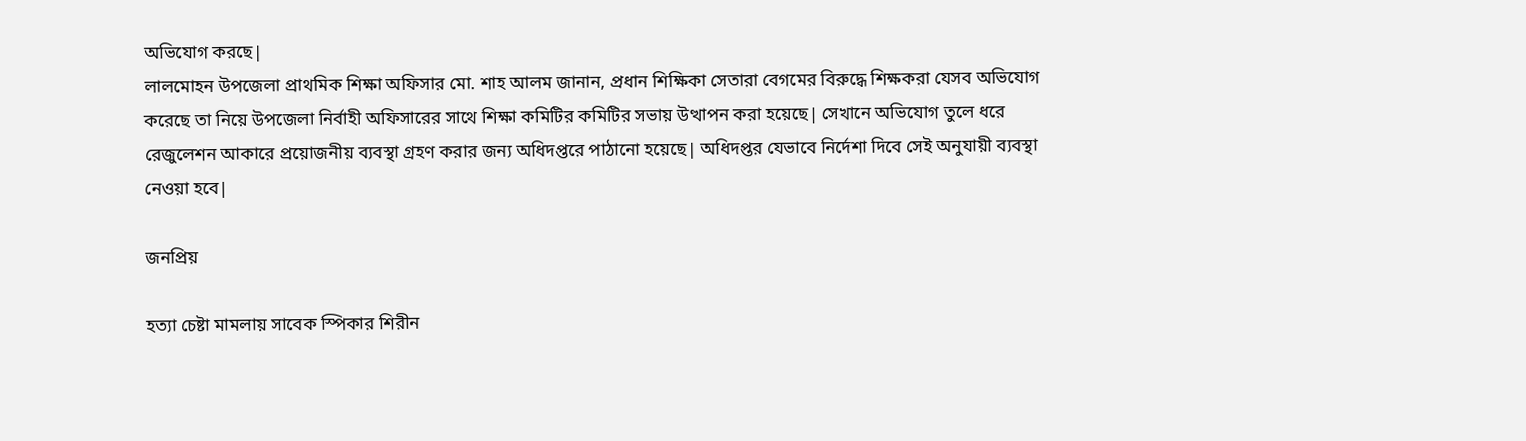অভিযোগ করছে|
লালমোহন উপজেলা প্রাথমিক শিক্ষা অফিসার মো. শাহ আলম জানান, প্রধান শিক্ষিকা সেতারা বেগমের বিরুদ্ধে শিক্ষকরা যেসব অভিযোগ করেছে তা নিয়ে উপজেলা নির্বাহী অফিসারের সাথে শিক্ষা কমিটির কমিটির সভায় উত্থাপন করা হয়েছে| সেখানে অভিযোগ তুলে ধরে রেজুলেশন আকারে প্রয়োজনীয় ব্যবস্থা গ্রহণ করার জন্য অধিদপ্তরে পাঠানো হয়েছে| অধিদপ্তর যেভাবে নির্দেশা দিবে সেই অনুযায়ী ব্যবস্থা নেওয়া হবে|

জনপ্রিয়

হত্যা চেষ্টা মামলায় সাবেক স্পিকার শিরীন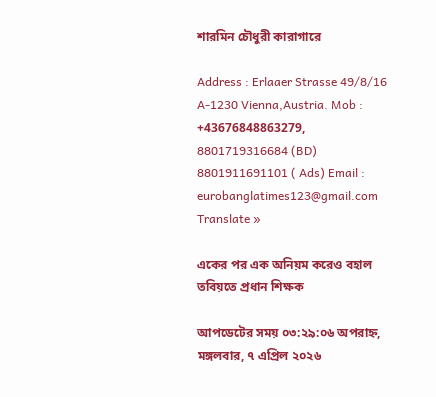শারমিন চৌধুরী কারাগারে

Address : Erlaaer Strasse 49/8/16 A-1230 Vienna,Austria. Mob : +43676848863279, 8801719316684 (BD) 8801911691101 ( Ads) Email : eurobanglatimes123@gmail.com
Translate »

একের পর এক অনিয়ম করেও বহাল তবিয়তে প্রধান শিক্ষক

আপডেটের সময় ০৩:২৯:০৬ অপরাহ্ন, মঙ্গলবার, ৭ এপ্রিল ২০২৬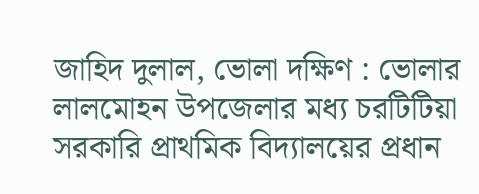জাহিদ দুলাল, ভোলা দক্ষিণ : ভোলার লালমোহন উপজেলার মধ্য চরটিটিয়া সরকারি প্রাথমিক বিদ্যালয়ের প্রধান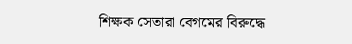শিক্ষক সেতারা বেগমের বিরুদ্ধে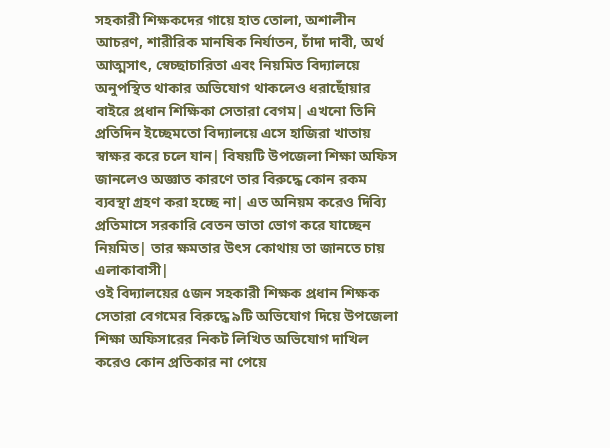সহকারী শিক্ষকদের গায়ে হাত তোলা, অশালীন আচরণ, শারীরিক মানষিক নির্যাতন, চাঁদা দাবী, অর্থ আত্মসাৎ, স্বেচ্ছাচারিতা এবং নিয়মিত বিদ্যালয়ে অনুপস্থিত থাকার অভিযোগ থাকলেও ধরাছোঁয়ার বাইরে প্রধান শিক্ষিকা সেতারা বেগম| এখনো তিনি প্রতিদিন ইচ্ছেমতো বিদ্যালয়ে এসে হাজিরা খাতায় স্বাক্ষর করে চলে যান| বিষয়টি উপজেলা শিক্ষা অফিস জানলেও অজ্ঞাত কারণে তার বিরুদ্ধে কোন রকম ব্যবস্থা গ্রহণ করা হচ্ছে না| এত অনিয়ম করেও দিব্যি প্রতিমাসে সরকারি বেতন ভাতা ভোগ করে যাচ্ছেন নিয়মিত| তার ক্ষমতার উৎস কোথায় তা জানতে চায় এলাকাবাসী|
ওই বিদ্যালয়ের ৫জন সহকারী শিক্ষক প্রধান শিক্ষক সেতারা বেগমের বিরুদ্ধে ৯টি অভিযোগ দিয়ে উপজেলা শিক্ষা অফিসারের নিকট লিখিত অভিযোগ দাখিল করেও কোন প্রতিকার না পেয়ে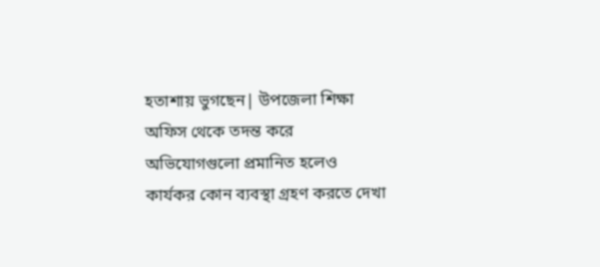হতাশায় ভুগছেন| উপজেলা শিক্ষা অফিস থেকে তদন্ত করে অভিযোগগুলো প্রমানিত হলেও কার্যকর কোন ব্যবস্থা গ্রহণ করতে দেখা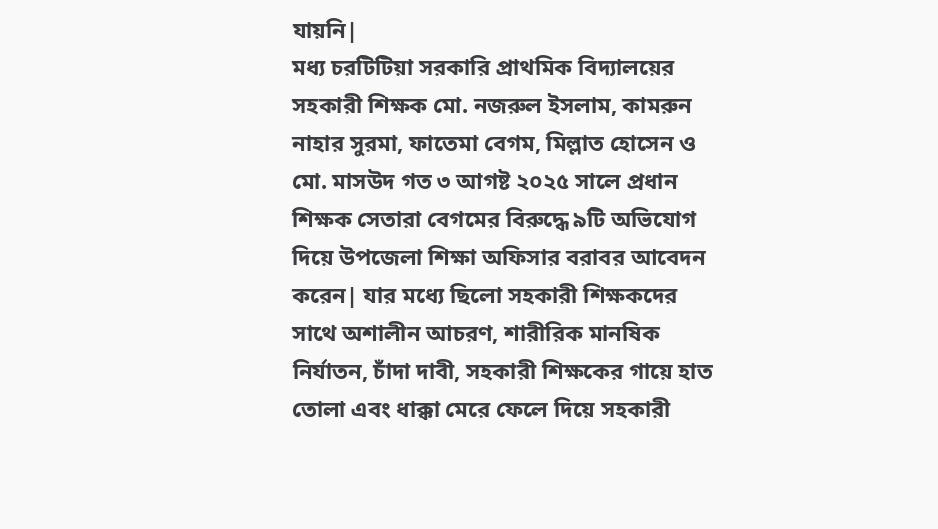যায়নি|
মধ্য চরটিটিয়া সরকারি প্রাথমিক বিদ্যালয়ের সহকারী শিক্ষক মো. নজরুল ইসলাম, কামরুন নাহার সুরমা, ফাতেমা বেগম, মিল্লাত হোসেন ও মো. মাসউদ গত ৩ আগষ্ট ২০২৫ সালে প্রধান শিক্ষক সেতারা বেগমের বিরুদ্ধে ৯টি অভিযোগ দিয়ে উপজেলা শিক্ষা অফিসার বরাবর আবেদন করেন| যার মধ্যে ছিলো সহকারী শিক্ষকদের সাথে অশালীন আচরণ, শারীরিক মানষিক নির্যাতন, চাঁদা দাবী, সহকারী শিক্ষকের গায়ে হাত তোলা এবং ধাক্কা মেরে ফেলে দিয়ে সহকারী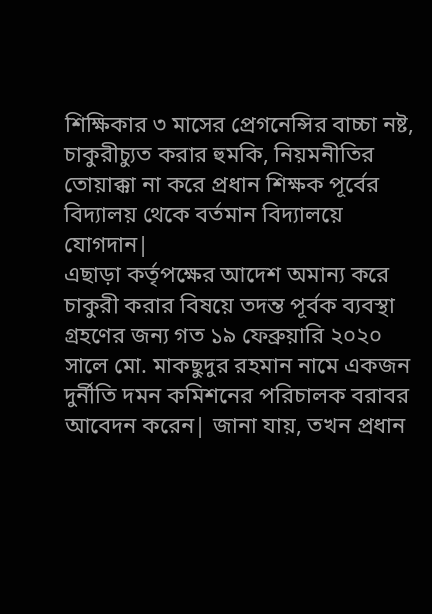শিক্ষিকার ৩ মাসের প্রেগনেন্সির বাচ্চা নষ্ট, চাকুরীচ্যুত করার হুমকি, নিয়মনীতির তোয়াক্কা না করে প্রধান শিক্ষক পূর্বের বিদ্যালয় থেকে বর্তমান বিদ্যালয়ে যোগদান|
এছাড়া কর্তৃপক্ষের আদেশ অমান্য করে চাকুরী করার বিষয়ে তদন্ত পূর্বক ব্যবস্থা গ্রহণের জন্য গত ১৯ ফেব্রুয়ারি ২০২০ সালে মো. মাকছুদুর রহমান নামে একজন দুর্নীতি দমন কমিশনের পরিচালক বরাবর আবেদন করেন| জানা যায়, তখন প্রধান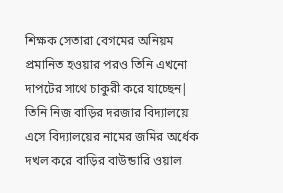শিক্ষক সেতারা বেগমের অনিয়ম প্রমানিত হওয়ার পরও তিনি এখনো দাপটের সাথে চাকুরী করে যাচ্ছেন| তিনি নিজ বাড়ির দরজার বিদ্যালয়ে এসে বিদ্যালয়ের নামের জমির অর্ধেক দখল করে বাড়ির বাউন্ডারি ওয়াল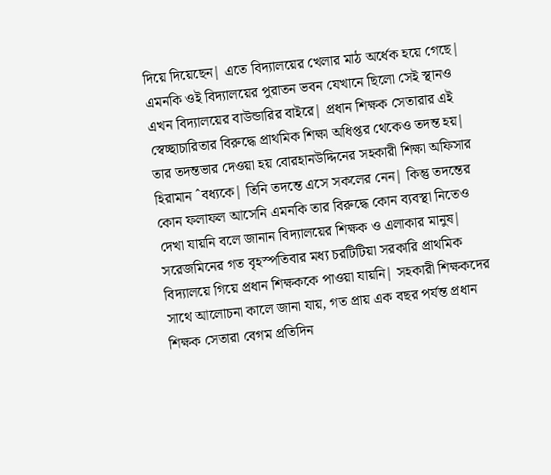দিয়ে দিয়েছেন| এতে বিদ্যালয়ের খেলার মাঠ অর্ধেক হয়ে গেছে| এমনকি ওই বিদ্যালয়ের পুরাতন ভবন যেখানে ছিলো সেই স্থানও এখন বিদ্যালয়ের বাউন্ডারির বাইরে| প্রধান শিক্ষক সেতারার এই স্বেচ্ছাচারিতার বিরুদ্ধে প্রাথমিক শিক্ষা অধিপ্তর থেকেও তদন্ত হয়| তার তদন্তভার দেওয়া হয় বোরহানউদ্দিনের সহকারী শিক্ষা অফিসার হিরামান ˆবধ্যকে| তিনি তদন্তে এসে সকলের নেন| কিন্তু তদন্তের কোন ফলাফল আসেনি এমনকি তার বিরুদ্ধে কোন ব্যবস্থা নিতেও দেখা যায়নি বলে জানান বিদ্যালয়ের শিক্ষক ও এলাকার মানুষ|
সরেজমিনের গত বৃহস্পতিবার মধ্য চরটিটিয়া সরকারি প্রাথমিক বিদ্যালয়ে গিয়ে প্রধান শিক্ষককে পাওয়া যায়নি| সহকারী শিক্ষকদের সাথে আলোচনা কালে জানা যায়, গত প্রায় এক বছর পর্যন্ত প্রধান শিক্ষক সেতারা বেগম প্রতিদিন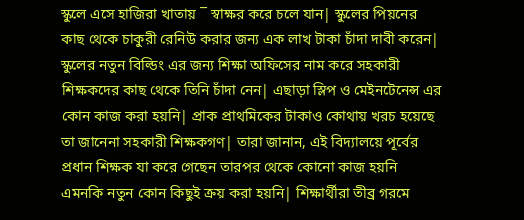স্কুলে এসে হাজিরা খাতায় ¯ স্বাক্ষর করে চলে যান| স্কুলের পিয়নের কাছ থেকে চাকুরী রেনিউ করার জন্য এক লাখ টাকা চাঁদা দাবী করেন| স্কুলের নতুন বিল্ডিং এর জন্য শিক্ষা অফিসের নাম করে সহকারী শিক্ষকদের কাছ থেকে তিনি চাঁদা নেন| এছাড়া স্লিপ ও মেইনটেনেন্স এর কোন কাজ করা হয়নি| প্রাক প্রাথমিকের টাকাও কোথায় খরচ হয়েছে তা জানেনা সহকারী শিক্ষকগণ| তারা জানান, এই বিদ্যালয়ে পূর্বের প্রধান শিক্ষক যা করে গেছেন তারপর থেকে কোনো কাজ হয়নি এমনকি নতুন কোন কিছুই ক্রয় করা হয়নি| শিক্ষার্থীরা তীব্র গরমে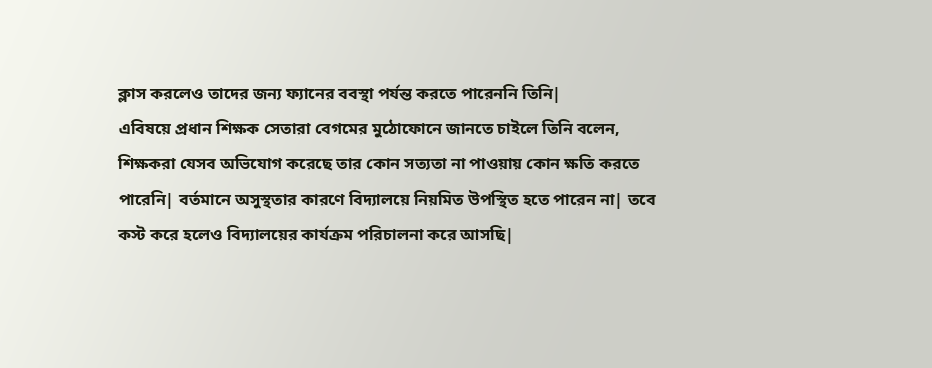ক্লাস করলেও তাদের জন্য ফ্যানের ববস্থা পর্যন্ত করতে পারেননি তিনি|
এবিষয়ে প্রধান শিক্ষক সেতারা বেগমের মুঠোফোনে জানতে চাইলে তিনি বলেন, শিক্ষকরা যেসব অভিযোগ করেছে তার কোন সত্যতা না পাওয়ায় কোন ক্ষতি করতে পারেনি| বর্তমানে অসুস্থতার কারণে বিদ্যালয়ে নিয়মিত উপস্থিত হতে পারেন না| তবে কস্ট করে হলেও বিদ্যালয়ের কার্যক্রম পরিচালনা করে আসছি|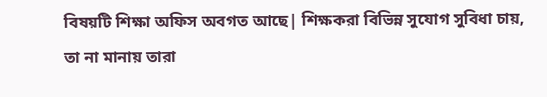বিষয়টি শিক্ষা অফিস অবগত আছে| শিক্ষকরা বিভিন্ন সুযোগ সুবিধা চায়, তা না মানায় তারা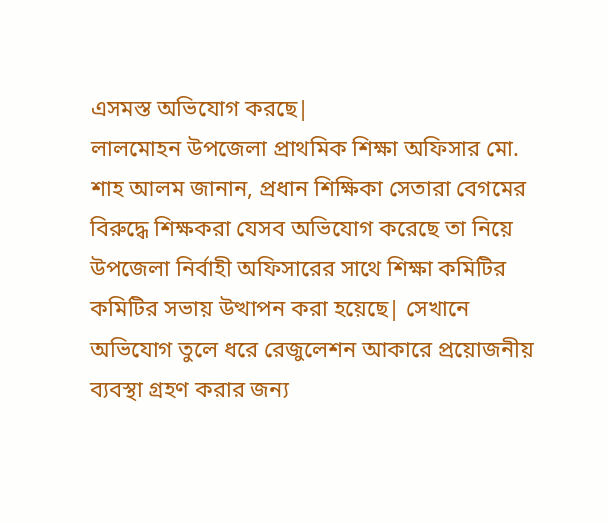এসমস্ত অভিযোগ করছে|
লালমোহন উপজেলা প্রাথমিক শিক্ষা অফিসার মো. শাহ আলম জানান, প্রধান শিক্ষিকা সেতারা বেগমের বিরুদ্ধে শিক্ষকরা যেসব অভিযোগ করেছে তা নিয়ে উপজেলা নির্বাহী অফিসারের সাথে শিক্ষা কমিটির কমিটির সভায় উত্থাপন করা হয়েছে| সেখানে অভিযোগ তুলে ধরে রেজুলেশন আকারে প্রয়োজনীয় ব্যবস্থা গ্রহণ করার জন্য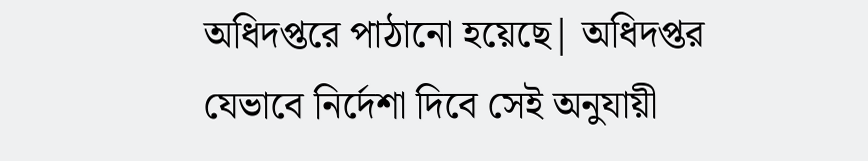অধিদপ্তরে পাঠানো হয়েছে| অধিদপ্তর যেভাবে নির্দেশা দিবে সেই অনুযায়ী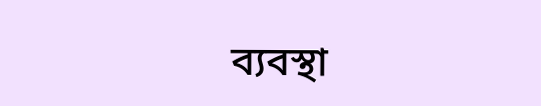ব্যবস্থা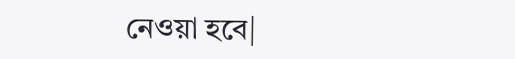নেওয়া হবে|